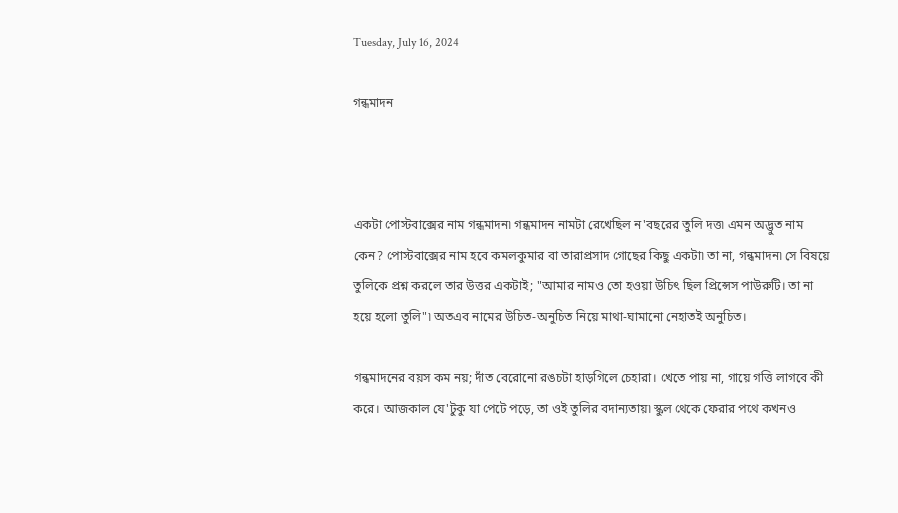Tuesday, July 16, 2024

গন্ধমাদন



একটা পোস্টবাক্সের নাম গন্ধমাদন৷ গন্ধমাদন নামটা রেখেছিল ন'বছরের তুলি দত্ত৷ এমন অদ্ভুত নাম কেন? পোস্টবাক্সের নাম হবে কমলকুমার বা তারাপ্রসাদ গোছের কিছু একটা৷ তা না, গন্ধমাদন৷ সে বিষয়ে তুলিকে প্রশ্ন করলে তার উত্তর একটাই; "আমার নামও তো হওয়া উচিৎ ছিল প্রিন্সেস পাউরুটি। তা না হয়ে হলো তুলি"৷ অতএব নামের উচিত-অনুচিত নিয়ে মাথা-ঘামানো নেহাতই অনুচিত।

গন্ধমাদনের বয়স কম নয়; দাঁত বেরোনো রঙচটা হাড়গিলে চেহারা। খেতে পায় না, গায়ে গত্তি লাগবে কী করে। আজকাল যে'টুকু যা পেটে পড়ে, তা ওই তুলির বদান্যতায়৷ স্কুল থেকে ফেরার পথে কখনও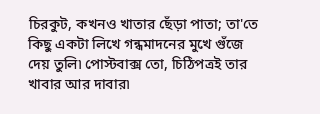চিরকুট, কখনও খাতার ছেঁড়া পাতা; তা'তে কিছু একটা লিখে গন্ধমাদনের মুখে গুঁজে দেয় তুলি৷ পোস্টবাক্স তো, চিঠিপত্রই তার খাবার আর দাবার৷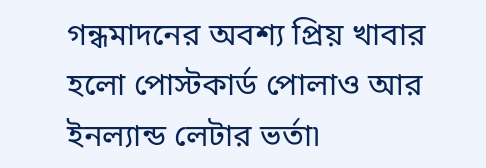গন্ধমাদনের অবশ্য প্রিয় খাবার হলো পোস্টকার্ড পোলাও আর ইনল্যান্ড লেটার ভর্তা৷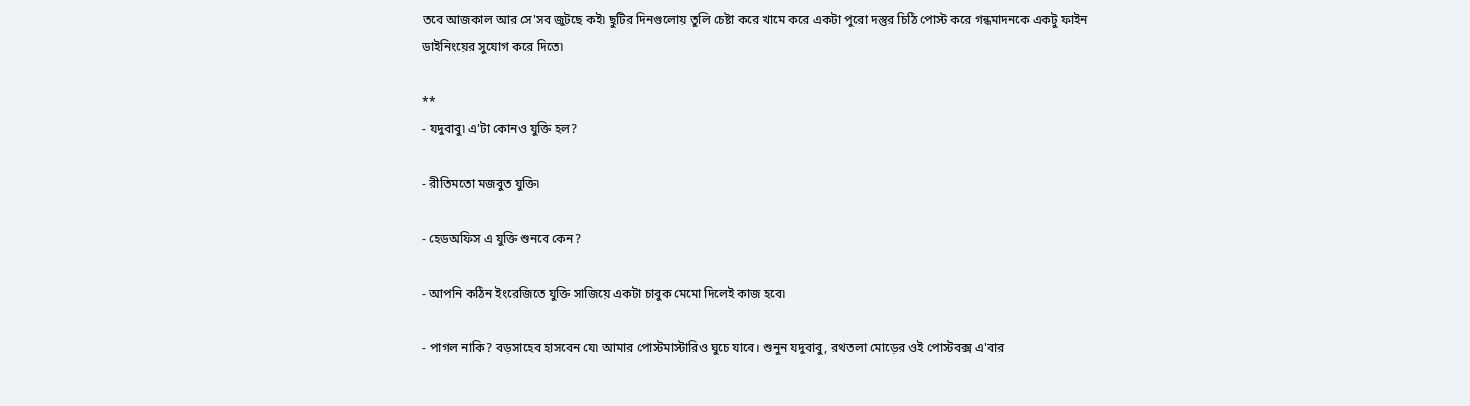তবে আজকাল আর সে'সব জুটছে কই৷ ছুটির দিনগুলোয় তুলি চেষ্টা করে খামে করে একটা পুরো দস্তুর চিঠি পোস্ট করে গন্ধমাদনকে একটু ফাইন ডাইনিংয়ের সুযোগ করে দিতে৷

**
- যদুবাবু৷ এ'টা কোনও যুক্তি হল?

- রীতিমতো মজবুত যুক্তি৷

- হেডঅফিস এ যুক্তি শুনবে কেন?

- আপনি কঠিন ইংরেজিতে যুক্তি সাজিয়ে একটা চাবুক মেমো দিলেই কাজ হবে৷

- পাগল নাকি? বড়সাহেব হাসবেন যে৷ আমার পোস্টমাস্টারিও ঘুচে যাবে। শুনুন যদুবাবু, রথতলা মোড়ের ওই পোস্টবক্স এ'বার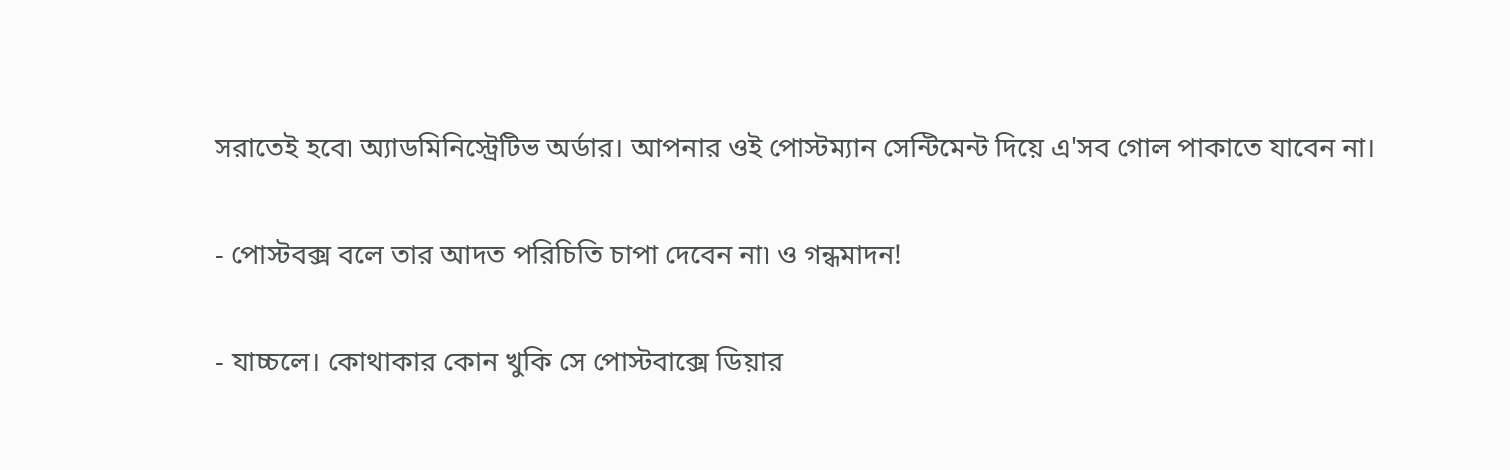সরাতেই হবে৷ অ্যাডমিনিস্ট্রেটিভ অর্ডার। আপনার ওই পোস্টম্যান সেন্টিমেন্ট দিয়ে এ'সব গোল পাকাতে যাবেন না।

- পোস্টবক্স বলে তার আদত পরিচিতি চাপা দেবেন না৷ ও গন্ধমাদন!

- যাচ্চলে। কোথাকার কোন খুকি সে পোস্টবাক্সে ডিয়ার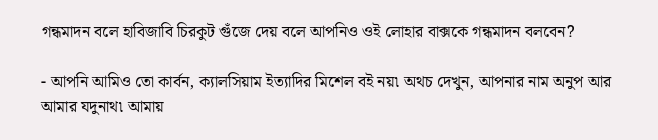গন্ধমাদন বলে হাবিজাবি চিরকুট গুঁজে দেয় বলে আপনিও ওই লোহার বাক্সকে গন্ধমাদন বলবেন?

- আপনি আমিও তো কার্বন, ক্যালসিয়াম ইত্যাদির মিশেল বই নয়৷ অথচ দেখুন, আপনার নাম অনুপ আর আমার যদুনাথ৷ আমায়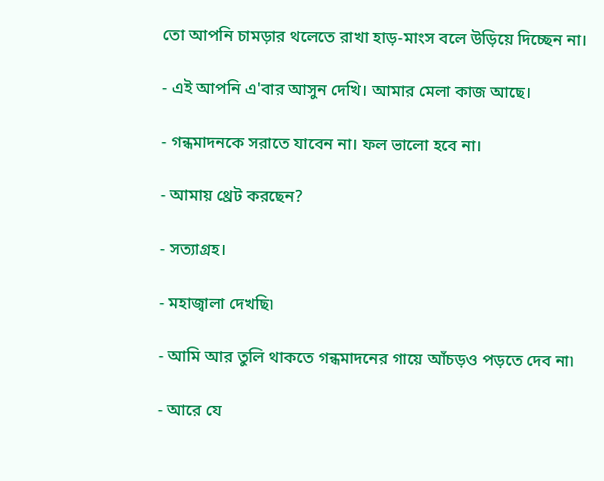তো আপনি চামড়ার থলেতে রাখা হাড়-মাংস বলে উড়িয়ে দিচ্ছেন না।

- এই আপনি এ'বার আসুন দেখি। আমার মেলা কাজ আছে।

- গন্ধমাদনকে সরাতে যাবেন না। ফল ভালো হবে না।

- আমায় থ্রেট করছেন?

- সত্যাগ্রহ।

- মহাজ্বালা দেখছি৷

- আমি আর তুলি থাকতে গন্ধমাদনের গায়ে আঁচড়ও পড়তে দেব না৷

- আরে যে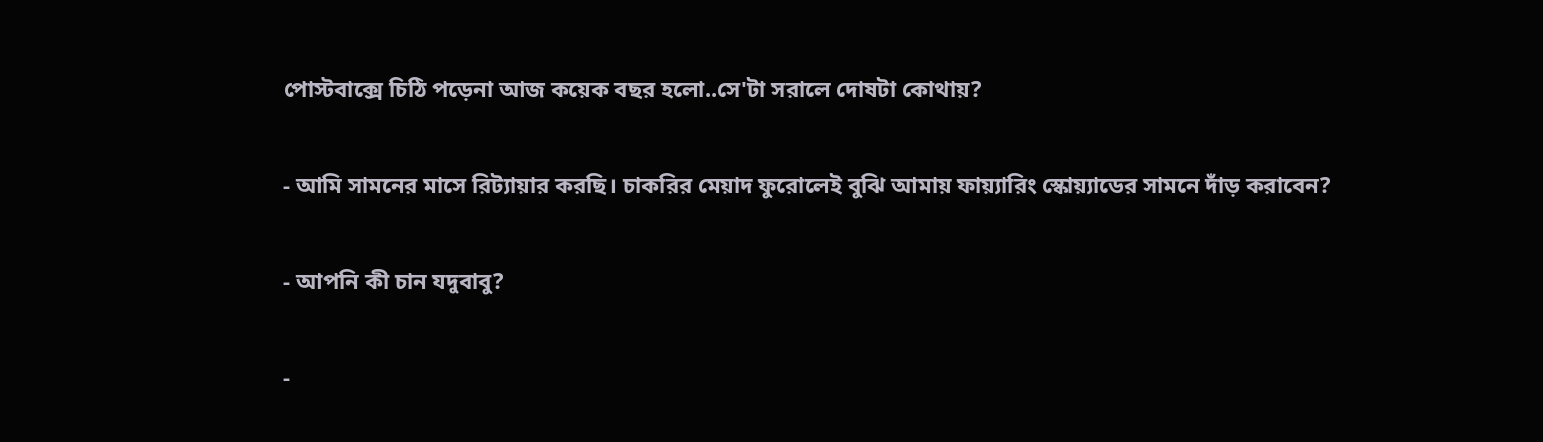পোস্টবাক্সে চিঠি পড়েনা আজ কয়েক বছর হলো..সে'টা সরালে দোষটা কোথায়?

- আমি সামনের মাসে রিট্যায়ার করছি। চাকরির মেয়াদ ফুরোলেই বুঝি আমায় ফায়্যারিং স্কোয়্যাডের সামনে দাঁড় করাবেন?

- আপনি কী চান যদুবাবু?

-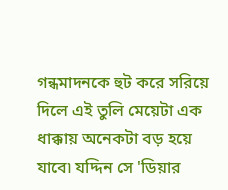গন্ধমাদনকে হুট করে সরিয়ে দিলে এই তুলি মেয়েটা এক ধাক্কায় অনেকটা বড় হয়ে যাবে৷ যদ্দিন সে 'ডিয়ার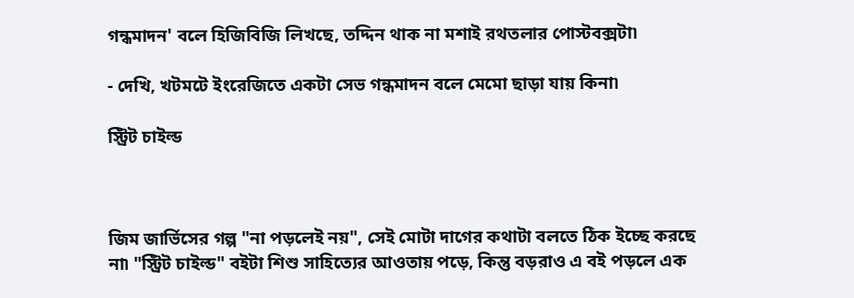গন্ধমাদন' বলে হিজিবিজি লিখছে, তদ্দিন থাক না মশাই রথতলার পোস্টবক্সটা৷

- দেখি, খটমটে ইংরেজিতে একটা সেভ গন্ধমাদন বলে মেমো ছাড়া যায় কিনা৷

স্ট্রিট চাইল্ড



জিম জার্ভিসের গল্প "না পড়লেই নয়", সেই মোটা দাগের কথাটা বলতে ঠিক ইচ্ছে করছে না৷ "স্ট্রিট চাইল্ড" বইটা শিশু সাহিত্যের আওতায় পড়ে, কিন্তু বড়রাও এ বই পড়লে এক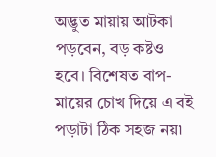অদ্ভুত মায়ায় আটকা পড়বেন, বড় কষ্টও হবে। বিশেষত বাপ-মায়ের চোখ দিয়ে এ বই পড়াটা ঠিক সহজ নয়৷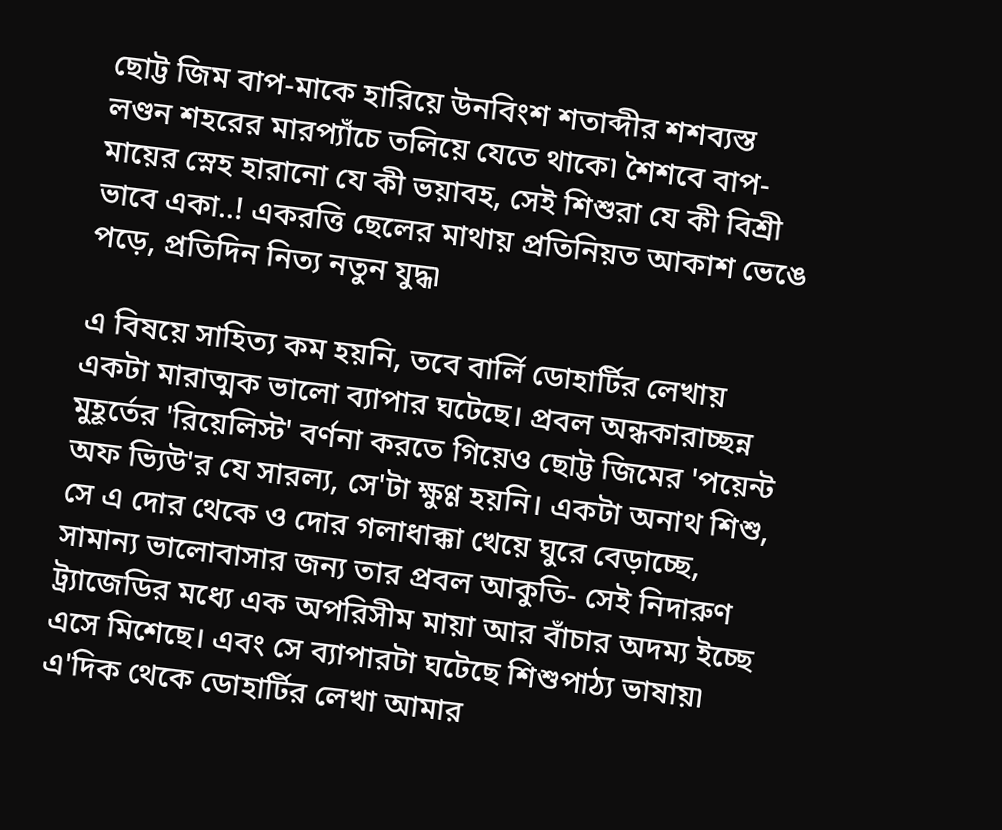ছোট্ট জিম বাপ-মাকে হারিয়ে উনবিংশ শতাব্দীর শশব্যস্ত লণ্ডন শহরের মারপ্যাঁচে তলিয়ে যেতে থাকে৷ শৈশবে বাপ-মায়ের স্নেহ হারানো যে কী ভয়াবহ, সেই শিশুরা যে কী বিশ্রী ভাবে একা..! একরত্তি ছেলের মাথায় প্রতিনিয়ত আকাশ ভেঙে পড়ে, প্রতিদিন নিত্য নতুন যুদ্ধ৷

এ বিষয়ে সাহিত্য কম হয়নি, তবে বার্লি ডোহার্টির লেখায় একটা মারাত্মক ভালো ব্যাপার ঘটেছে। প্রবল অন্ধকারাচ্ছন্ন মুহূর্তের 'রিয়েলিস্ট' বর্ণনা করতে গিয়েও ছোট্ট জিমের 'পয়েন্ট অফ ভ্যিউ'র যে সারল্য, সে'টা ক্ষুণ্ণ হয়নি। একটা অনাথ শিশু, সে এ দোর থেকে ও দোর গলাধাক্কা খেয়ে ঘুরে বেড়াচ্ছে, সামান্য ভালোবাসার জন্য তার প্রবল আকুতি- সেই নিদারুণ ট্র্যাজেডির মধ্যে এক অপরিসীম মায়া আর বাঁচার অদম্য ইচ্ছে এসে মিশেছে। এবং সে ব্যাপারটা ঘটেছে শিশুপাঠ্য ভাষায়৷ এ'দিক থেকে ডোহার্টির লেখা আমার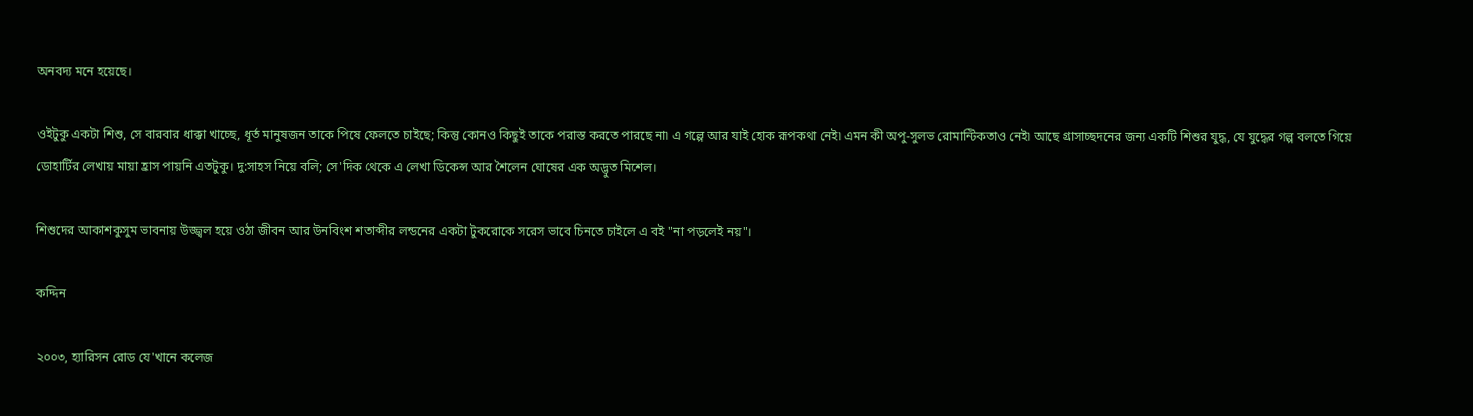অনবদ্য মনে হয়েছে।

ওইটুকু একটা শিশু, সে বারবার ধাক্কা খাচ্ছে, ধূর্ত মানুষজন তাকে পিষে ফেলতে চাইছে; কিন্তু কোনও কিছুই তাকে পরাস্ত করতে পারছে না৷ এ গল্পে আর যাই হোক রূপকথা নেই৷ এমন কী অপু-সুলভ রোমান্টিকতাও নেই৷ আছে গ্রাসাচ্ছদনের জন্য একটি শিশুর যুদ্ধ, যে যুদ্ধের গল্প বলতে গিয়ে ডোহার্টির লেখায় মায়া হ্রাস পায়নি এতটুকু। দু:সাহস নিয়ে বলি; সে'দিক থেকে এ লেখা ডিকেন্স আর শৈলেন ঘোষের এক অদ্ভুত মিশেল।

শিশুদের আকাশকুসুম ভাবনায় উজ্জ্বল হয়ে ওঠা জীবন আর উনবিংশ শতাব্দীর লন্ডনের একটা টুকরোকে সরেস ভাবে চিনতে চাইলে এ বই "না পড়লেই নয়"।

কদ্দিন

২০০৩, হ্যারিসন রোড যে'খানে কলেজ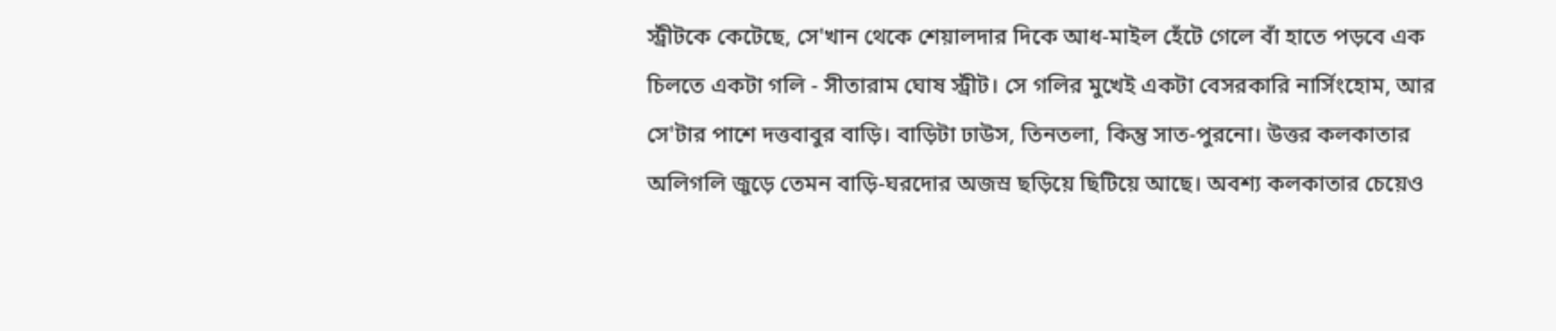স্ট্রীটকে কেটেছে, সে'খান থেকে শেয়ালদার দিকে আধ-মাইল হেঁটে গেলে বাঁ হাতে পড়বে এক চিলতে একটা গলি - সীতারাম ঘোষ স্ট্রীট। সে গলির মুখেই একটা বেসরকারি নার্সিংহোম, আর সে'টার পাশে দত্তবাবুর বাড়ি। বাড়িটা ঢাউস, তিনতলা, কিন্তু সাত-পুরনো। উত্তর কলকাতার অলিগলি জুড়ে তেমন বাড়ি-ঘরদোর অজস্র ছড়িয়ে ছিটিয়ে আছে। অবশ্য কলকাতার চেয়েও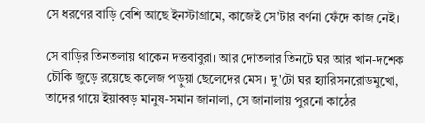সে ধরণের বাড়ি বেশি আছে ইনস্টাগ্রামে, কাজেই সে'টার বর্ণনা ফেঁদে কাজ নেই।

সে বাড়ির তিনতলায় থাকেন দত্তবাবুরা। আর দোতলার তিনটে ঘর আর খান-দশেক চৌকি জুড়ে রয়েছে কলেজ পড়ুয়া ছেলেদের মেস। দু'টো ঘর হ্যারিসনরোডমুখো, তাদের গায়ে ইয়াব্বড় মানুষ-সমান জানালা, সে জানালায় পুরনো কাঠের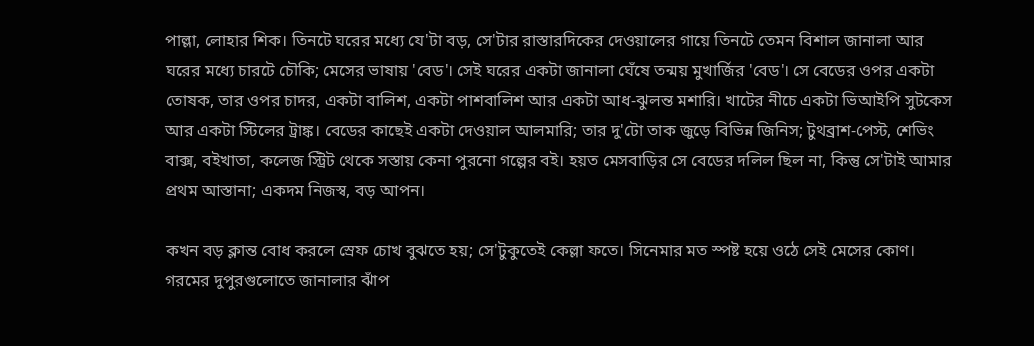পাল্লা, লোহার শিক। তিনটে ঘরের মধ্যে যে'টা বড়, সে'টার রাস্তারদিকের দেওয়ালের গায়ে তিনটে তেমন বিশাল জানালা আর ঘরের মধ্যে চারটে চৌকি; মেসের ভাষায় 'বেড'। সেই ঘরের একটা জানালা ঘেঁষে তন্ময় মুখার্জির 'বেড'। সে বেডের ওপর একটা তোষক, তার ওপর চাদর, একটা বালিশ, একটা পাশবালিশ আর একটা আধ-ঝুলন্ত মশারি। খাটের নীচে একটা ভিআইপি সুটকেস আর একটা স্টিলের ট্রাঙ্ক। বেডের কাছেই একটা দেওয়াল আলমারি; তার দু'টো তাক জুড়ে বিভিন্ন জিনিস; টুথব্রাশ-পেস্ট, শেভিং বাক্স, বইখাতা, কলেজ স্ট্রিট থেকে সস্তায় কেনা পুরনো গল্পের বই। হয়ত মেসবাড়ির সে বেডের দলিল ছিল না, কিন্তু সে'টাই আমার প্রথম আস্তানা; একদম নিজস্ব, বড় আপন।

কখন বড় ক্লান্ত বোধ করলে স্রেফ চোখ বুঝতে হয়; সে'টুকুতেই কেল্লা ফতে। সিনেমার মত স্পষ্ট হয়ে ওঠে সেই মেসের কোণ। গরমের দুপুরগুলোতে জানালার ঝাঁপ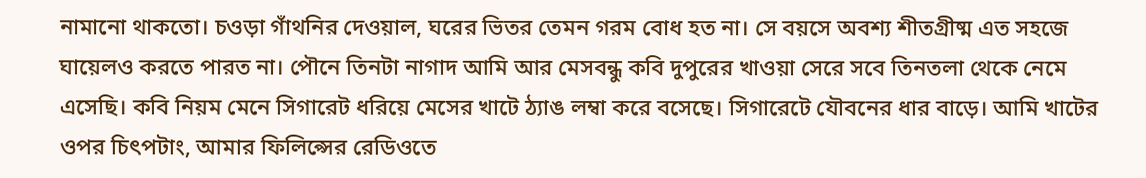নামানো থাকতো। চওড়া গাঁথনির দেওয়াল, ঘরের ভিতর তেমন গরম বোধ হত না। সে বয়সে অবশ্য শীতগ্রীষ্ম এত সহজে ঘায়েলও করতে পারত না। পৌনে তিনটা নাগাদ আমি আর মেসবন্ধু কবি দুপুরের খাওয়া সেরে সবে তিনতলা থেকে নেমে এসেছি। কবি নিয়ম মেনে সিগারেট ধরিয়ে মেসের খাটে ঠ্যাঙ লম্বা করে বসেছে। সিগারেটে যৌবনের ধার বাড়ে। আমি খাটের ওপর চিৎপটাং, আমার ফিলিপ্সের রেডিওতে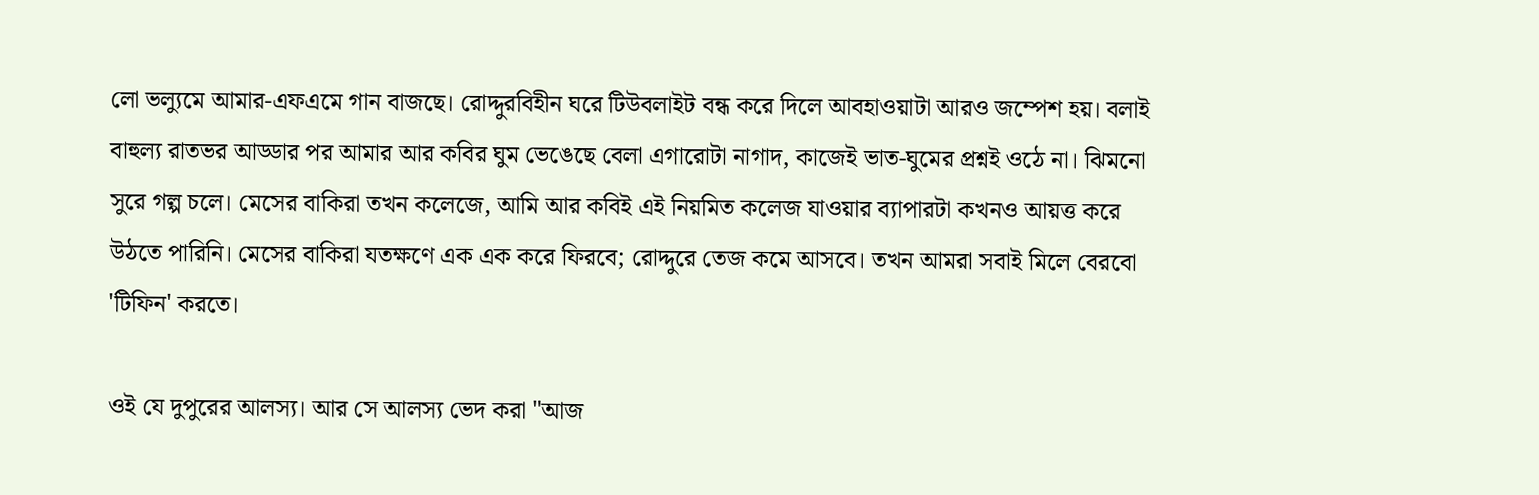লো ভল্যুমে আমার-এফএমে গান বাজছে। রোদ্দুরবিহীন ঘরে টিউবলাইট বন্ধ করে দিলে আবহাওয়াটা আরও জম্পেশ হয়। বলাই বাহুল্য রাতভর আড্ডার পর আমার আর কবির ঘুম ভেঙেছে বেলা এগারোটা নাগাদ, কাজেই ভাত-ঘুমের প্রশ্নই ওঠে না। ঝিমনো সুরে গল্প চলে। মেসের বাকিরা তখন কলেজে, আমি আর কবিই এই নিয়মিত কলেজ যাওয়ার ব্যাপারটা কখনও আয়ত্ত করে উঠতে পারিনি। মেসের বাকিরা যতক্ষণে এক এক করে ফিরবে; রোদ্দুরে তেজ কমে আসবে। তখন আমরা সবাই মিলে বেরবো 'টিফিন' করতে।

ওই যে দুপুরের আলস্য। আর সে আলস্য ভেদ করা "আজ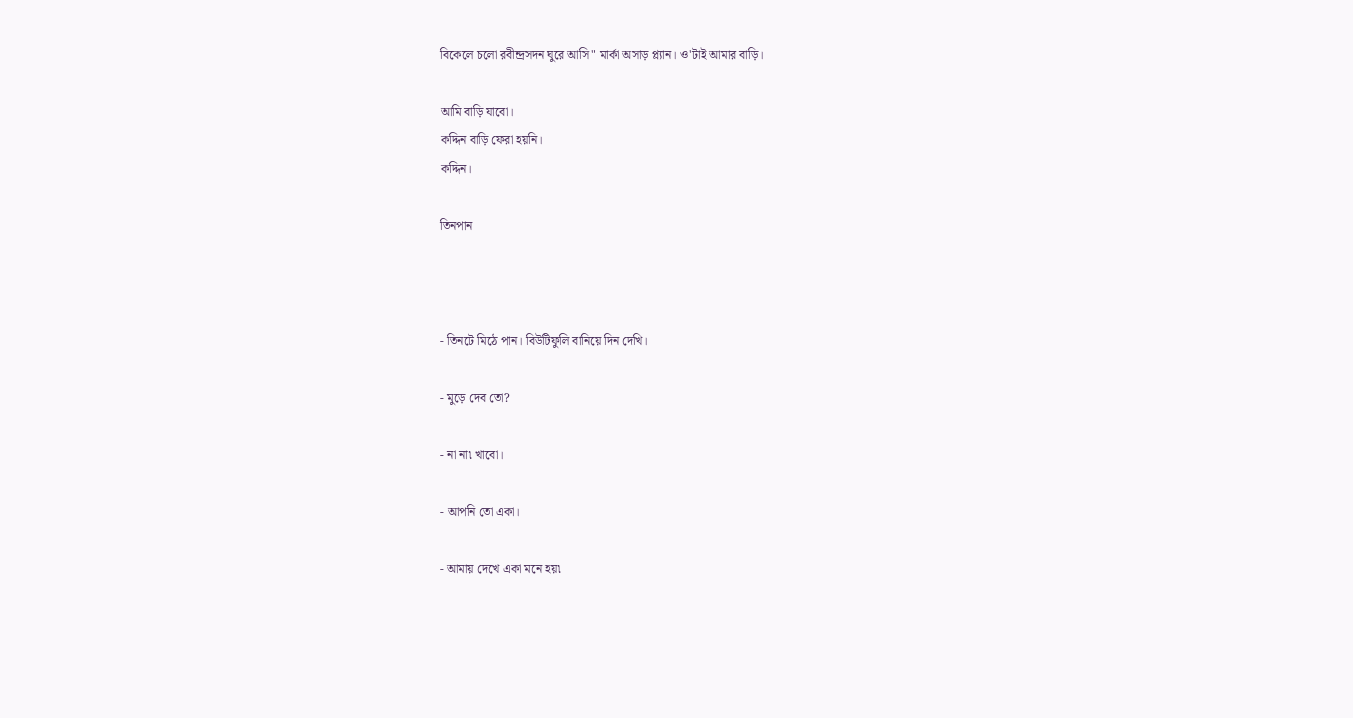বিকেলে চলো রবীন্দ্রসদন ঘুরে আসি" মার্কা অসাড় প্ল্যান। ও'টাই আমার বাড়ি।

আমি বাড়ি যাবো।
কদ্দিন বাড়ি ফেরা হয়নি।
কদ্দিন।

তিনপান



- তিনটে মিঠে পান। বিউটিফুলি বানিয়ে দিন দেখি।

- মুড়ে দেব তো?

- না না৷ খাবো।

- আপনি তো একা।

- আমায় দেখে একা মনে হয়৷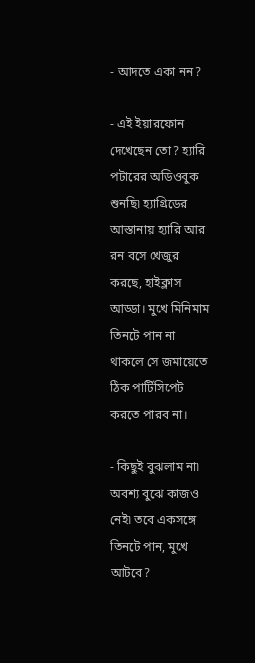- আদতে একা নন?

- এই ইয়ারফোন দেখেছেন তো? হ্যারি পটারের অডিওবুক শুনছি৷ হ্যাগ্রিডের আস্তানায় হ্যারি আর রন বসে খেজুর করছে, হাইক্লাস আড্ডা। মুখে মিনিমাম তিনটে পান না থাকলে সে জমায়েতে ঠিক পার্টিসিপেট করতে পারব না।

- কিছুই বুঝলাম না৷ অবশ্য বুঝে কাজও নেই৷ তবে একসঙ্গে তিনটে পান, মুখে আটবে?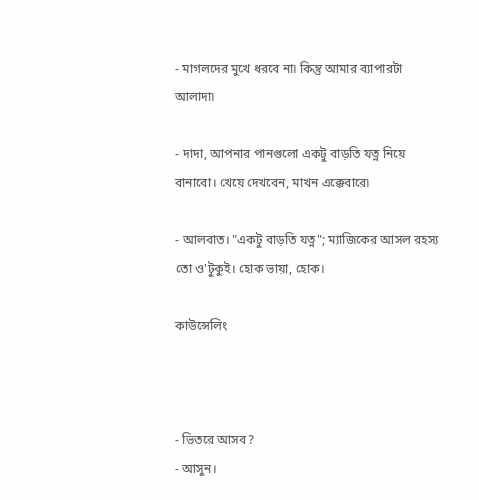- মাগলদের মুখে ধরবে না৷ কিন্তু আমার ব্যাপারটা আলাদা৷

- দাদা, আপনার পানগুলো একটু বাড়তি যত্ন নিয়ে বানাবো। খেয়ে দেখবেন, মাখন এক্কেবারে৷

- আলবাত। "একটু বাড়তি যত্ন"; ম্যাজিকের আসল রহস্য তো ও'টুকুই। হোক ভায়া, হোক।

কাউন্সেলিং



- ভিতরে আসব?
- আসুন।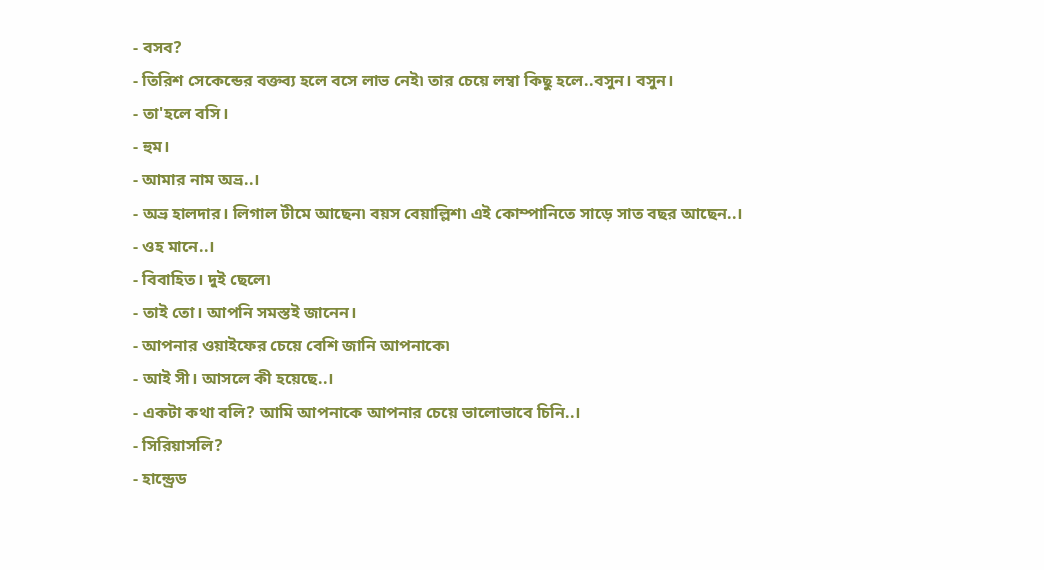- বসব?
- তিরিশ সেকেন্ডের বক্তব্য হলে বসে লাভ নেই৷ তার চেয়ে লম্বা কিছু হলে..বসুন। বসুন।
- তা'হলে বসি।
- হুম।
- আমার নাম অভ্র..।
- অভ্র হালদার। লিগাল টীমে আছেন৷ বয়স বেয়াল্লিশ৷ এই কোম্পানিতে সাড়ে সাত বছর আছেন..।
- ওহ মানে..।
- বিবাহিত। দুই ছেলে৷
- তাই তো। আপনি সমস্তই জানেন।
- আপনার ওয়াইফের চেয়ে বেশি জানি আপনাকে৷
- আই সী। আসলে কী হয়েছে..।
- একটা কথা বলি? আমি আপনাকে আপনার চেয়ে ভালোভাবে চিনি..।
- সিরিয়াসলি?
- হান্ড্রেড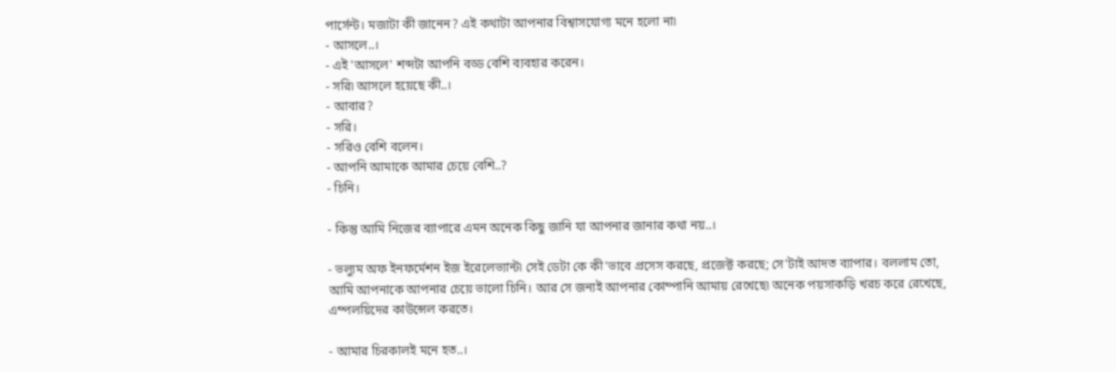পার্সেন্ট। মজাটা কী জানেন? এই কথাটা আপনার বিশ্বাসযোগ্য মনে হলো না৷
- আসলে..।
- এই 'আসলে' শব্দটা আপনি বড্ড বেশি ব্যবহার করেন।
- সরি৷ আসলে হয়েছে কী..।
- আবার?
- সরি।
- সরিও বেশি বলেন।
- আপনি আমাকে আমার চেয়ে বেশি..?
- চিনি।

- কিন্তু আমি নিজের ব্যাপারে এমন অনেক কিছু জানি যা আপনার জানার কথা নয়..।

- ভল্যুম অফ ইনফর্মেশন ইজ ইরেলেভ্যান্ট৷ সেই ডেটা কে কী'ভাবে প্রসেস করছে, প্রজেক্ট করছে; সে'টাই আদত ব্যাপার। বললাম তো, আমি আপনাকে আপনার চেয়ে ভালো চিনি। আর সে জন্যই আপনার কোম্পানি আমায় রেখেছে৷ অনেক পয়সাকড়ি খরচ করে রেখেছে, এম্পলয়িদের কাউন্সেল করতে।

- আমার চিরকালই মনে হত..।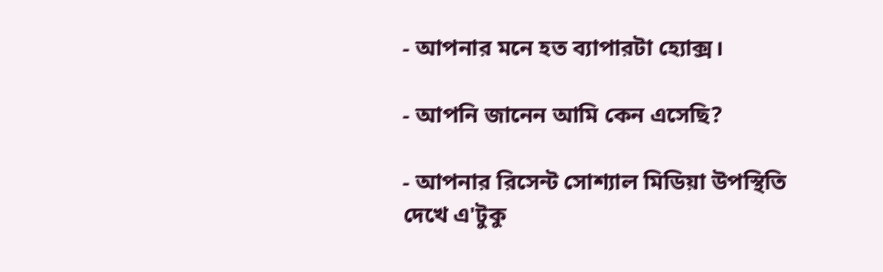- আপনার মনে হত ব্যাপারটা হ্যোক্স।

- আপনি জানেন আমি কেন এসেছি?

- আপনার রিসেন্ট সোশ্যাল মিডিয়া উপস্থিতি দেখে এ'টুকু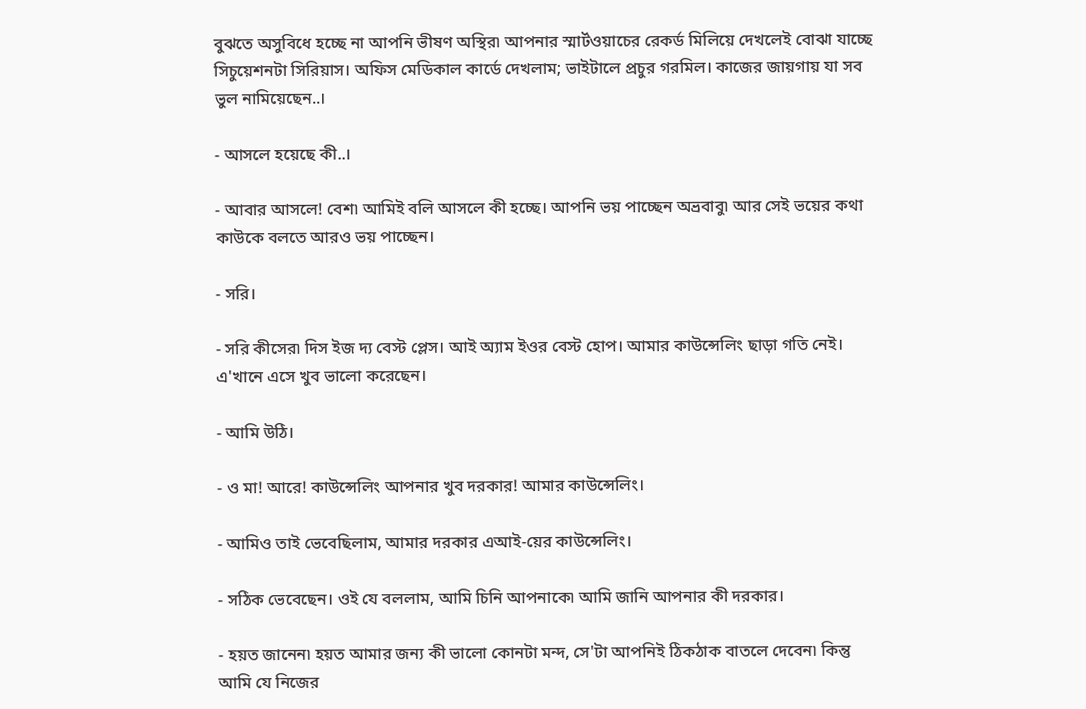বুঝতে অসুবিধে হচ্ছে না আপনি ভীষণ অস্থির৷ আপনার স্মার্টওয়াচের রেকর্ড মিলিয়ে দেখলেই বোঝা যাচ্ছে সিচুয়েশনটা সিরিয়াস। অফিস মেডিকাল কার্ডে দেখলাম; ভাইটালে প্রচুর গরমিল। কাজের জায়গায় যা সব ভুল নামিয়েছেন..।

- আসলে হয়েছে কী..।

- আবার আসলে! বেশ৷ আমিই বলি আসলে কী হচ্ছে। আপনি ভয় পাচ্ছেন অভ্রবাবু৷ আর সেই ভয়ের কথা কাউকে বলতে আরও ভয় পাচ্ছেন।

- সরি।

- সরি কীসের৷ দিস ইজ দ্য বেস্ট প্লেস। আই অ্যাম ইওর বেস্ট হোপ। আমার কাউন্সেলিং ছাড়া গতি নেই। এ'খানে এসে খুব ভালো করেছেন।

- আমি উঠি।

- ও মা! আরে! কাউন্সেলিং আপনার খুব দরকার! আমার কাউন্সেলিং।

- আমিও তাই ভেবেছিলাম, আমার দরকার এআই-য়ের কাউন্সেলিং।

- সঠিক ভেবেছেন। ওই যে বললাম, আমি চিনি আপনাকে৷ আমি জানি আপনার কী দরকার।

- হয়ত জানেন৷ হয়ত আমার জন্য কী ভালো কোনটা মন্দ, সে'টা আপনিই ঠিকঠাক বাতলে দেবেন৷ কিন্তু আমি যে নিজের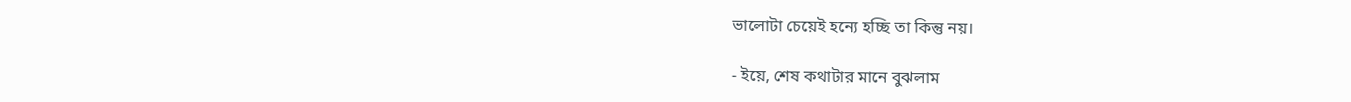ভালোটা চেয়েই হন্যে হচ্ছি তা কিন্তু নয়।

- ইয়ে, শেষ কথাটার মানে বুঝলাম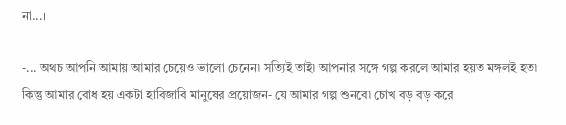না...।

-... অথচ আপনি আমায় আমার চেয়েও ভালো চেনেন৷ সত্যিই তাই৷ আপনার সঙ্গে গল্প করলে আমার হয়ত মঙ্গলই হত৷ কিন্তু আমার বোধ হয় একটা হাবিজাবি মানুষের প্রয়োজন- যে আমার গল্প শুনবে৷ চোখ বড় বড় করে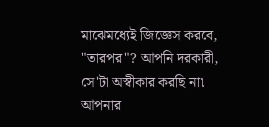মাঝেমধ্যেই জিজ্ঞেস করবে, "তারপর"? আপনি দরকারী, সে'টা অস্বীকার করছি না৷ আপনার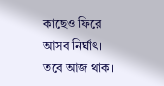কাছেও ফিরে আসব নির্ঘাৎ। তবে আজ থাক।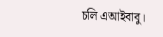চলি এআইবাবু।